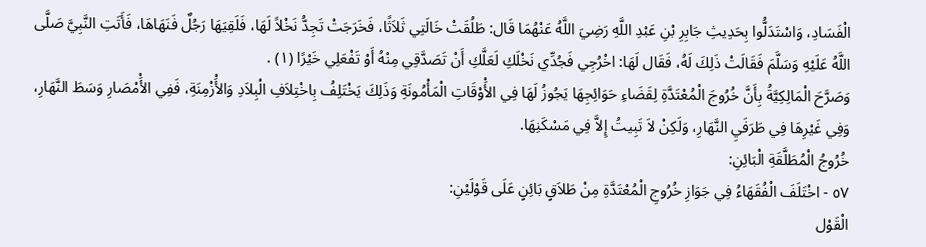الْفَسَادِ، وَاسْتَدَلُّوا بِحَدِيثِ جَابِرِ بْنِ عَبْدِ اللَّهِ رَضِيَ اللَّهُ عَنْهُمَا قَال: طَلُقَتْ خَالَتِي ثَلاَثًا، فَخَرَجَتْ تَجِدُّ نَخْلاً لَهَا، فَلَقِيَهَا رَجُلٌ فَنَهَاهَا، فَأَتَتِ النَّبِيَّ صَلَّى اللَّهُ عَلَيْهِ وَسَلَّمَ فَقَالَتْ ذَلِكَ لَهُ، فَقَال لَهَا: اخْرُجِي فَجُدِّي نَخْلَكِ لَعَلَّكِ أَنْ تَصَدَّقِي مِنْهُ أَوْ تَفْعَلِي خَيْرًا (١) .
وَصَرَّحَ الْمَالِكِيَّةُ بِأَنَّ خُرُوجَ الْمُعْتَدَّةِ لِقَضَاءِ حَوَائِجِهَا يَجُوزُ لَهَا فِي الأَْوْقَاتِ الْمَأْمُونَةِ وَذَلِكَ يَخْتَلِفُ بِاخْتِلاَفِ الْبِلاَدِ وَالأَْزْمِنَةِ، فَفِي الأَْمْصَارِ وَسَطَ النَّهَارِ، وَفِي غَيْرِهَا فِي طَرَفَيِ النَّهَارِ، وَلَكِنْ لاَ تَبِيتُ إِلاَّ فِي مَسْكَنِهَا.
خُرُوجُ الْمُطَلَّقَةِ الْبَائِنِ:
٥٧ - اخْتَلَفَ الْفُقَهَاءُ فِي جَوَازِ خُرُوجِ الْمُعْتَدَّةِ مِنْ طَلاَقٍ بَائِنٍ عَلَى قَوْلَيْنِ:
الْقَوْل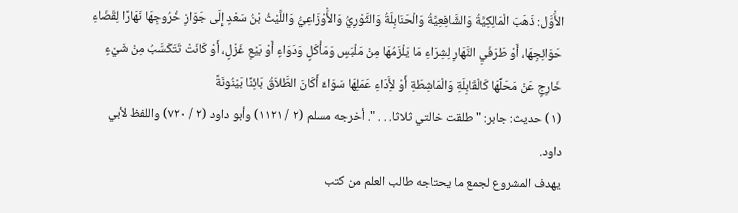الأَْوَّل: ذَهَبَ الْمَالِكِيَّةُ وَالشَّافِعِيَّةُ وَالْحَنَابِلَةُ وَالثَّوْرِيُّ وَالأَْوْزَاعِيُّ وَاللَّيْثُ بْنُ سَعْدٍ إِلَى جَوَازِ خُرُوجِهَا نَهَارًا لِقَضَاءِ حَوَائِجِهَا، أَوْ طَرَفَيِ النَّهَارِ لِشِرَاءِ مَا يَلْزَمُهَا مِنْ مَلْبَسٍ وَمَأْكَلٍ وَدَوَاءٍ أَوْ بَيْعِ غَزْلٍ، أَوْ كَانَتْ تَتَكَسَّبُ مِنْ شَيْءٍ خَارِجٍ عَنْ مَحَلِّهَا كَالْقَابِلَةِ وَالْمَاشِطَةِ أَوْ لأَِدَاءِ عَمَلِهَا سَوَاءٌ أَكَانَ الطَّلاَقُ بَائِنًا بَيْنُونَةً
(١) حديث: جابر: " طلقت خالتي ثلاثا. . . ". أخرجه مسلم (٢ / ١١٢١) وأبو داود (٢ / ٧٢٠) واللفظ لأبي داود.
يهدف المشروع لجمع ما يحتاجه طالب العلم من كتب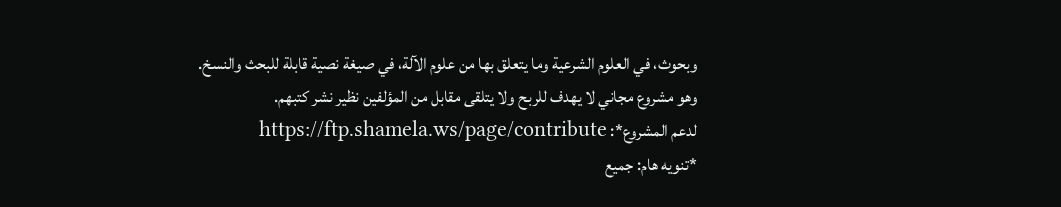وبحوث، في العلوم الشرعية وما يتعلق بها من علوم الآلة، في صيغة نصية قابلة للبحث والنسخ.
وهو مشروع مجاني لا يهدف للربح ولا يتلقى مقابل من المؤلفين نظير نشر كتبهم.
لدعم المشروع*: https://ftp.shamela.ws/page/contribute
*تنويه هام: جميع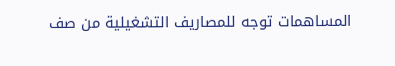المساهمات توجه للمصاريف التشغيلية من صف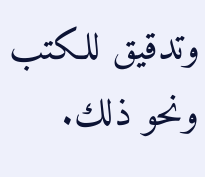وتدقيق للكتب ونحو ذلك.